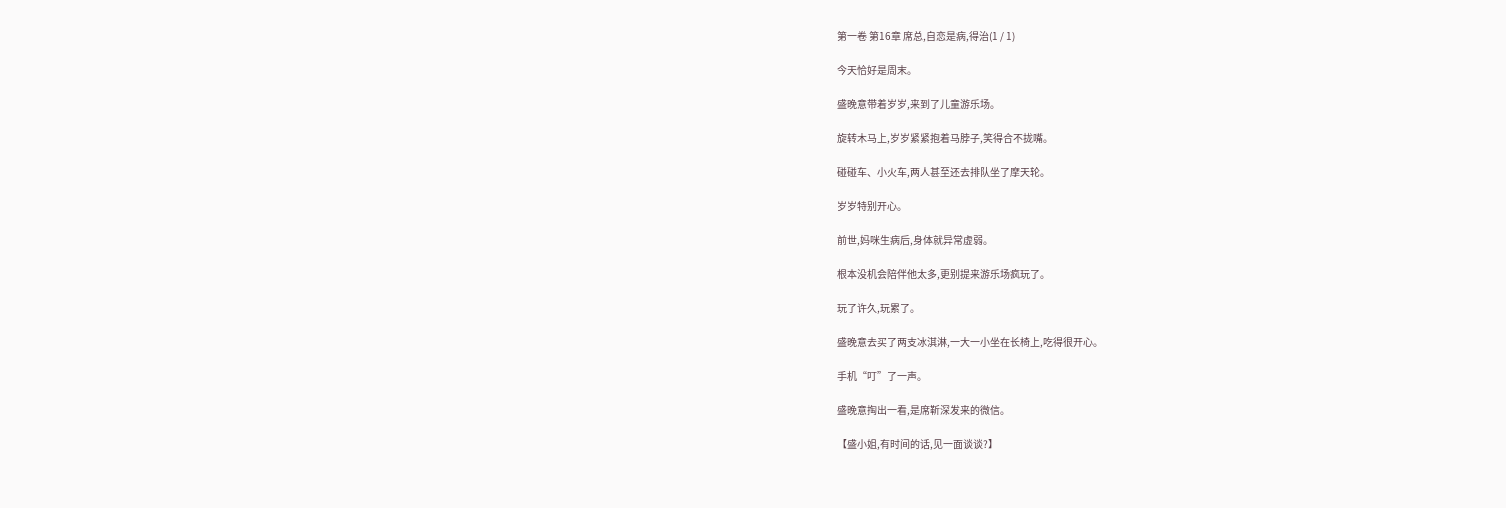第一卷 第16章 席总,自恋是病,得治(1 / 1)

今天恰好是周末。

盛晚意带着岁岁,来到了儿童游乐场。

旋转木马上,岁岁紧紧抱着马脖子,笑得合不拢嘴。

碰碰车、小火车,两人甚至还去排队坐了摩天轮。

岁岁特别开心。

前世,妈咪生病后,身体就异常虚弱。

根本没机会陪伴他太多,更别提来游乐场疯玩了。

玩了许久,玩累了。

盛晚意去买了两支冰淇淋,一大一小坐在长椅上,吃得很开心。

手机“叮”了一声。

盛晚意掏出一看,是席靳深发来的微信。

【盛小姐,有时间的话,见一面谈谈?】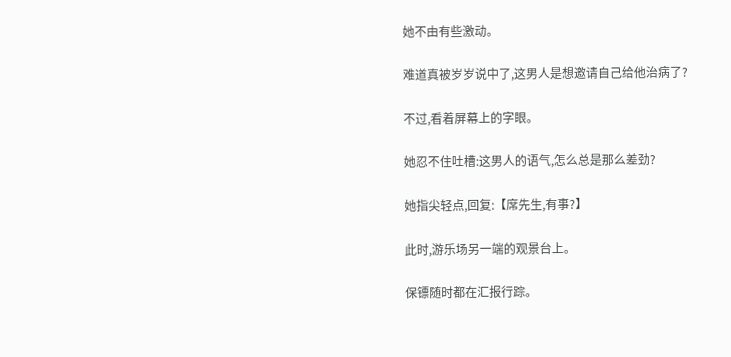她不由有些激动。

难道真被岁岁说中了,这男人是想邀请自己给他治病了?

不过,看着屏幕上的字眼。

她忍不住吐槽:这男人的语气,怎么总是那么差劲?

她指尖轻点,回复:【席先生,有事?】

此时,游乐场另一端的观景台上。

保镖随时都在汇报行踪。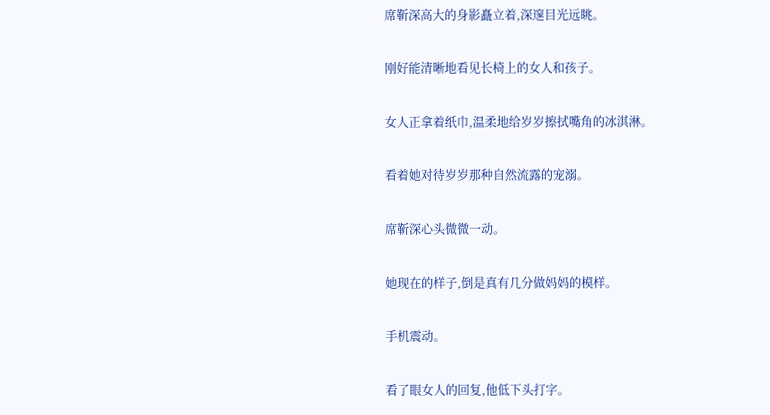席靳深高大的身影矗立着,深邃目光远眺。

刚好能清晰地看见长椅上的女人和孩子。

女人正拿着纸巾,温柔地给岁岁擦拭嘴角的冰淇淋。

看着她对待岁岁那种自然流露的宠溺。

席靳深心头微微一动。

她现在的样子,倒是真有几分做妈妈的模样。

手机震动。

看了眼女人的回复,他低下头打字。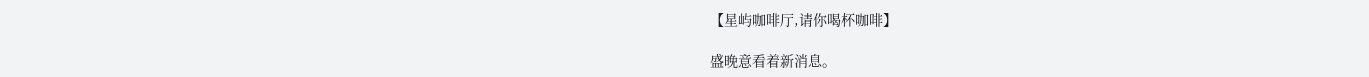【星屿咖啡厅,请你喝杯咖啡】

盛晚意看着新消息。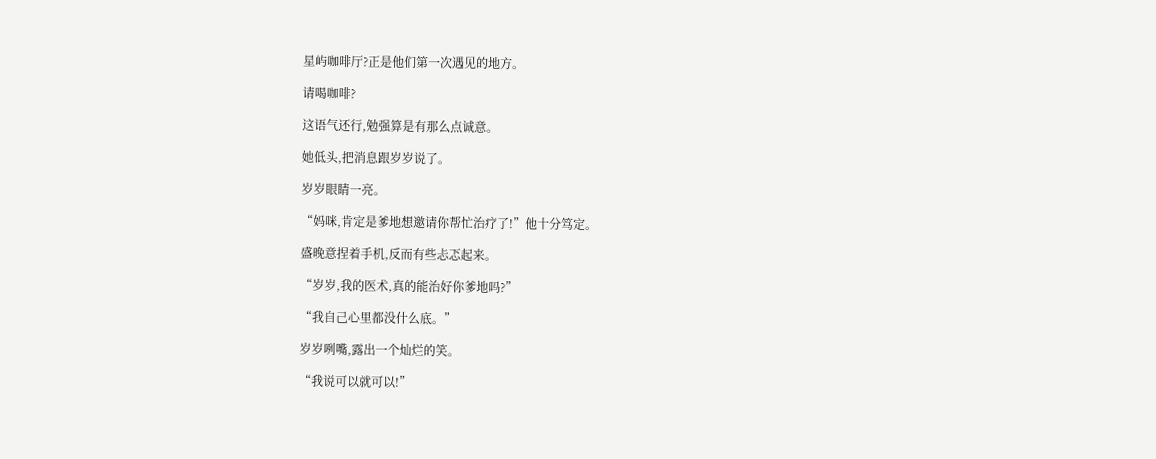星屿咖啡厅?正是他们第一次遇见的地方。

请喝咖啡?

这语气还行,勉强算是有那么点诚意。

她低头,把消息跟岁岁说了。

岁岁眼睛一亮。

“妈咪,肯定是爹地想邀请你帮忙治疗了!”他十分笃定。

盛晚意捏着手机,反而有些忐忑起来。

“岁岁,我的医术,真的能治好你爹地吗?”

“我自己心里都没什么底。”

岁岁咧嘴,露出一个灿烂的笑。

“我说可以就可以!”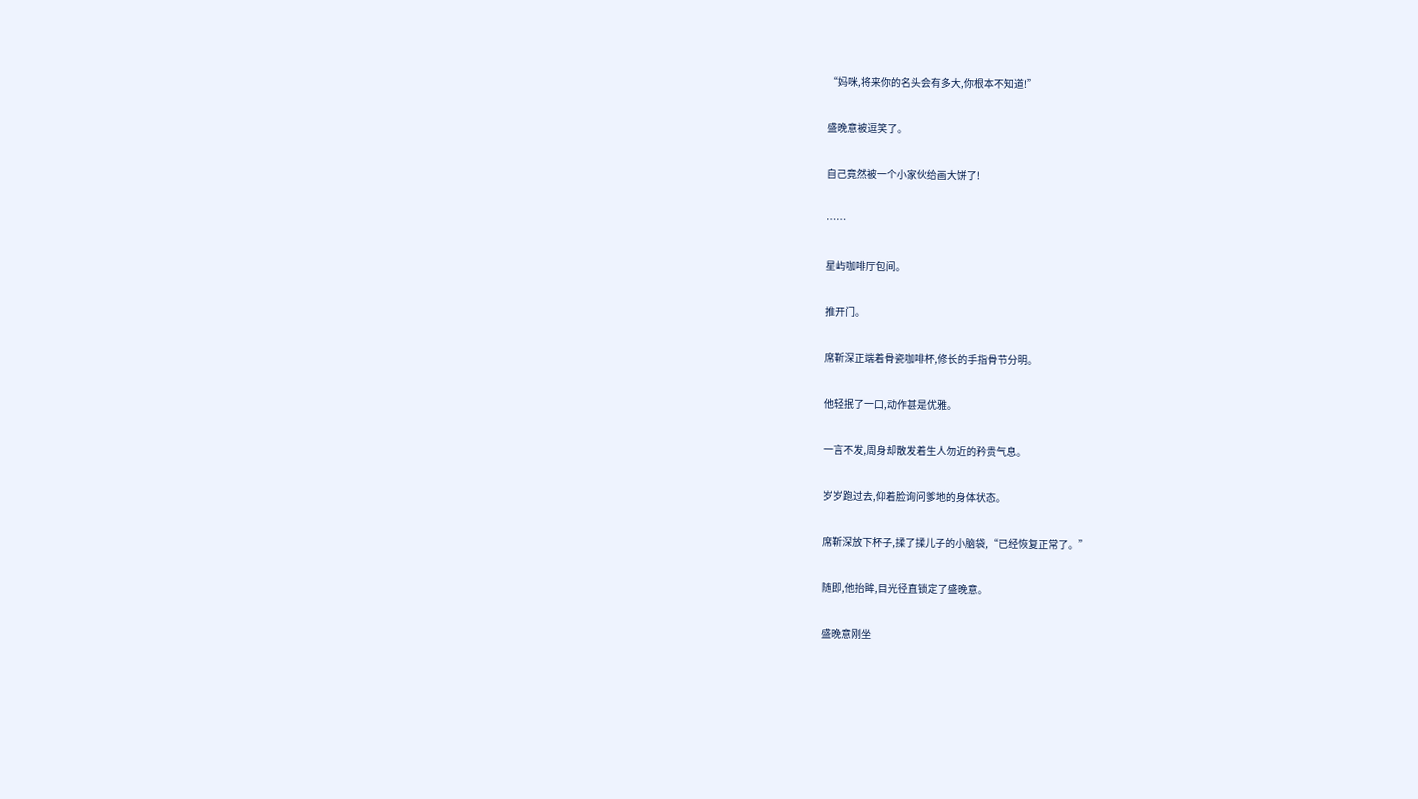“妈咪,将来你的名头会有多大,你根本不知道!”

盛晚意被逗笑了。

自己竟然被一个小家伙给画大饼了!

……

星屿咖啡厅包间。

推开门。

席靳深正端着骨瓷咖啡杯,修长的手指骨节分明。

他轻抿了一口,动作甚是优雅。

一言不发,周身却散发着生人勿近的矜贵气息。

岁岁跑过去,仰着脸询问爹地的身体状态。

席靳深放下杯子,揉了揉儿子的小脑袋,“已经恢复正常了。”

随即,他抬眸,目光径直锁定了盛晚意。

盛晚意刚坐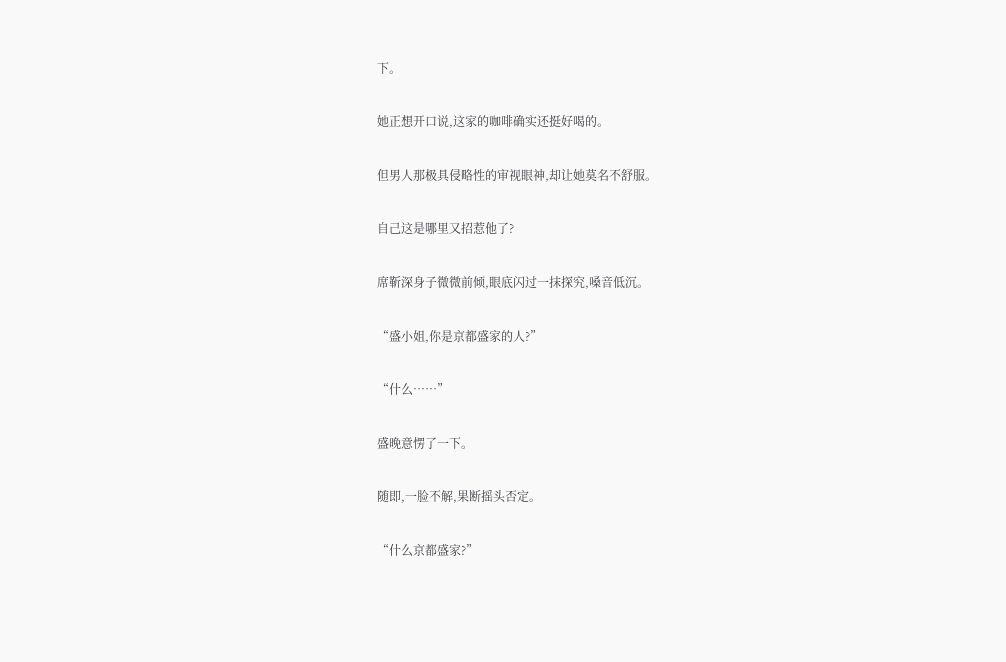下。

她正想开口说,这家的咖啡确实还挺好喝的。

但男人那极具侵略性的审视眼神,却让她莫名不舒服。

自己这是哪里又招惹他了?

席靳深身子微微前倾,眼底闪过一抹探究,嗓音低沉。

“盛小姐,你是京都盛家的人?”

“什么……”

盛晚意愣了一下。

随即,一脸不解,果断摇头否定。

“什么京都盛家?”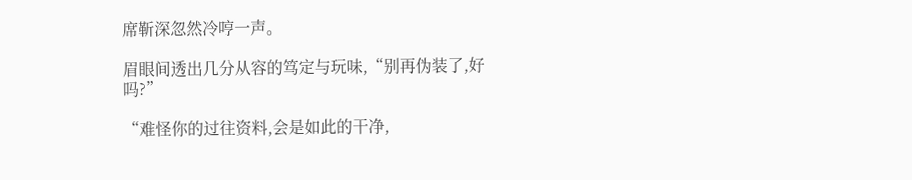席靳深忽然冷哼一声。

眉眼间透出几分从容的笃定与玩味,“别再伪装了,好吗?”

“难怪你的过往资料,会是如此的干净,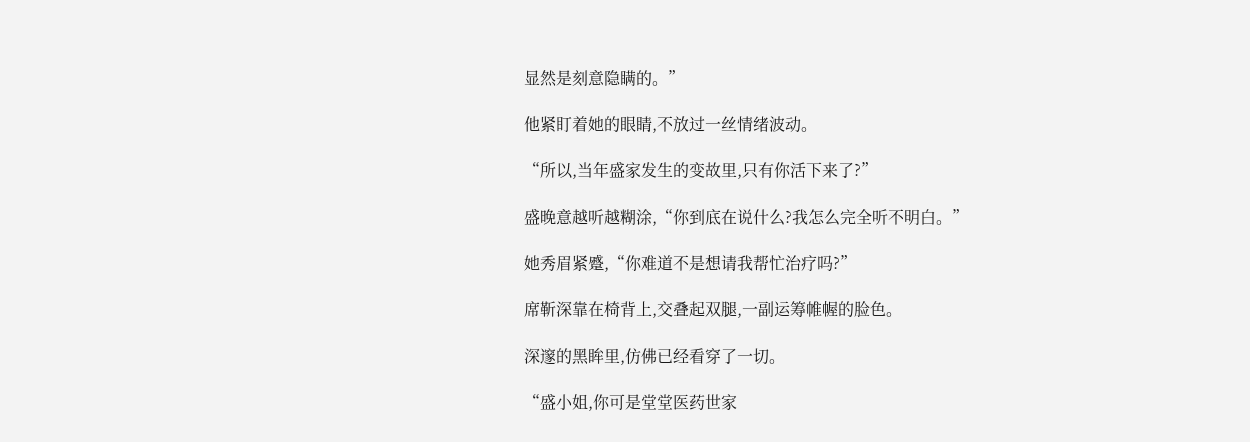显然是刻意隐瞒的。”

他紧盯着她的眼睛,不放过一丝情绪波动。

“所以,当年盛家发生的变故里,只有你活下来了?”

盛晚意越听越糊涂,“你到底在说什么?我怎么完全听不明白。”

她秀眉紧蹙,“你难道不是想请我帮忙治疗吗?”

席靳深靠在椅背上,交叠起双腿,一副运筹帷幄的脸色。

深邃的黑眸里,仿佛已经看穿了一切。

“盛小姐,你可是堂堂医药世家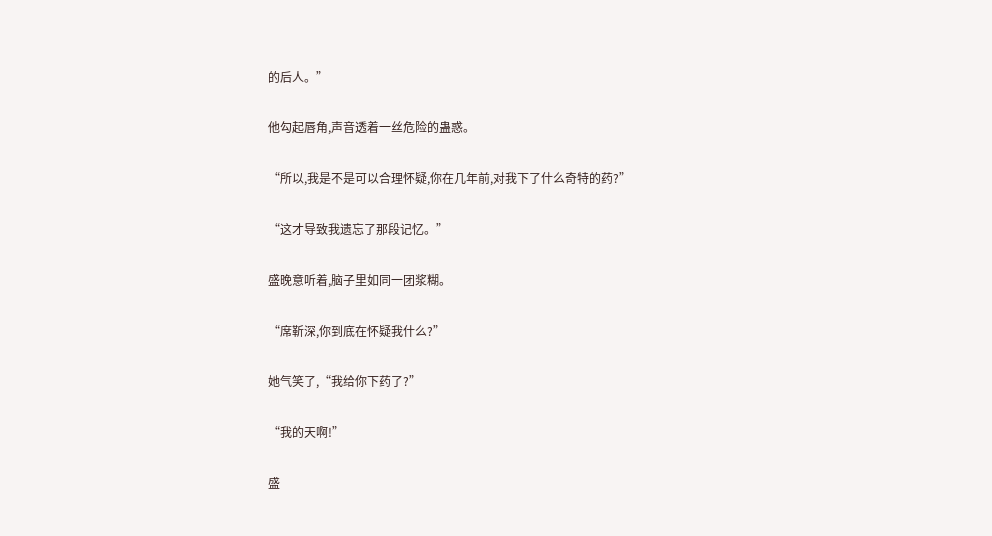的后人。”

他勾起唇角,声音透着一丝危险的蛊惑。

“所以,我是不是可以合理怀疑,你在几年前,对我下了什么奇特的药?”

“这才导致我遗忘了那段记忆。”

盛晚意听着,脑子里如同一团浆糊。

“席靳深,你到底在怀疑我什么?”

她气笑了,“我给你下药了?”

“我的天啊!”

盛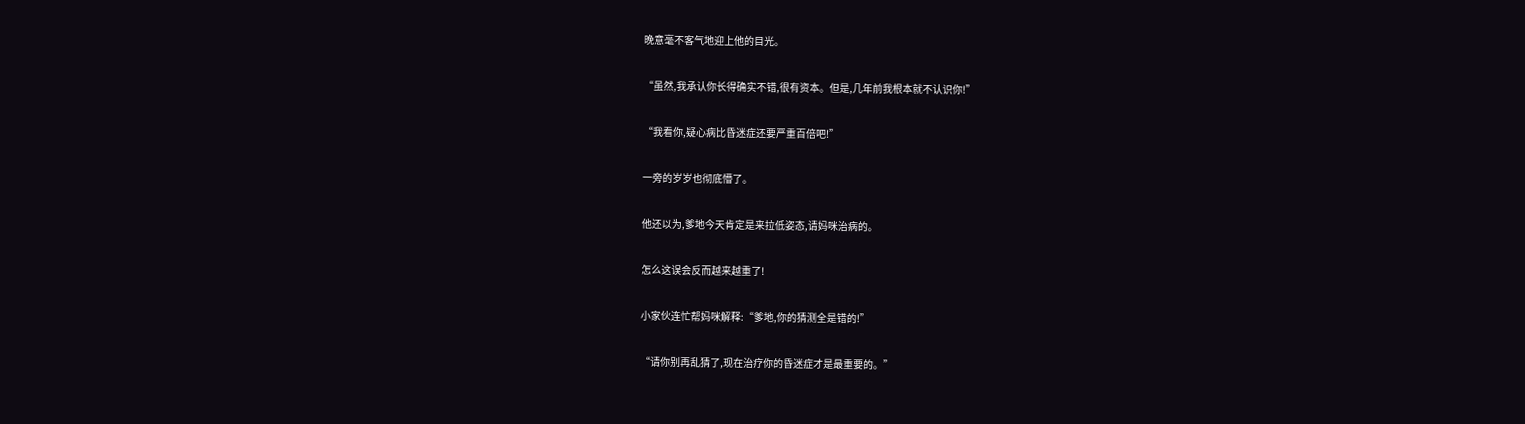晚意毫不客气地迎上他的目光。

“虽然,我承认你长得确实不错,很有资本。但是,几年前我根本就不认识你!”

“我看你,疑心病比昏迷症还要严重百倍吧!”

一旁的岁岁也彻底懵了。

他还以为,爹地今天肯定是来拉低姿态,请妈咪治病的。

怎么这误会反而越来越重了!

小家伙连忙帮妈咪解释:“爹地,你的猜测全是错的!”

“请你别再乱猜了,现在治疗你的昏迷症才是最重要的。”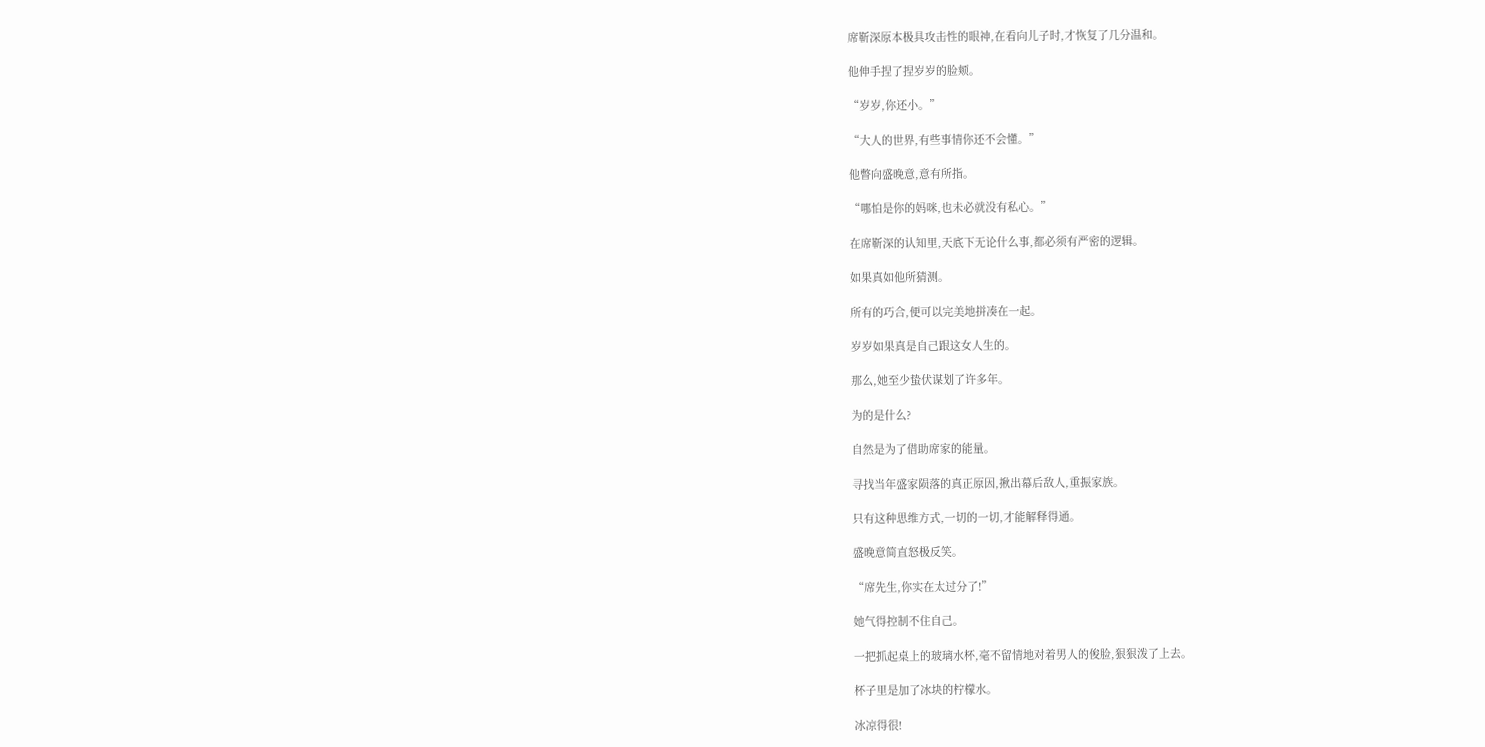席靳深原本极具攻击性的眼神,在看向儿子时,才恢复了几分温和。

他伸手捏了捏岁岁的脸颊。

“岁岁,你还小。”

“大人的世界,有些事情你还不会懂。”

他瞥向盛晚意,意有所指。

“哪怕是你的妈咪,也未必就没有私心。”

在席靳深的认知里,天底下无论什么事,都必须有严密的逻辑。

如果真如他所猜测。

所有的巧合,便可以完美地拼凑在一起。

岁岁如果真是自己跟这女人生的。

那么,她至少蛰伏谋划了许多年。

为的是什么?

自然是为了借助席家的能量。

寻找当年盛家陨落的真正原因,揪出幕后敌人,重振家族。

只有这种思维方式,一切的一切,才能解释得通。

盛晚意简直怒极反笑。

“席先生,你实在太过分了!”

她气得控制不住自己。

一把抓起桌上的玻璃水杯,毫不留情地对着男人的俊脸,狠狠泼了上去。

杯子里是加了冰块的柠檬水。

冰凉得很!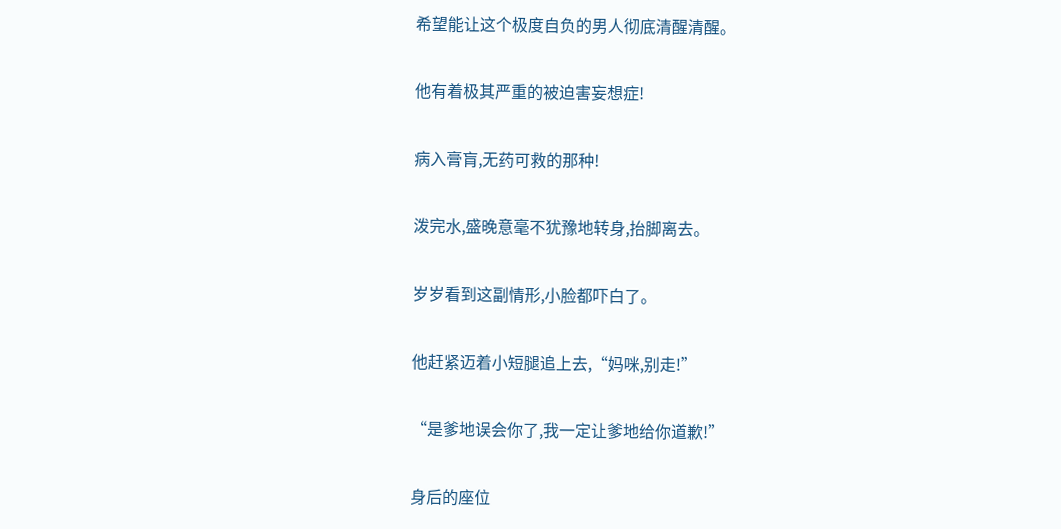希望能让这个极度自负的男人彻底清醒清醒。

他有着极其严重的被迫害妄想症!

病入膏肓,无药可救的那种!

泼完水,盛晚意毫不犹豫地转身,抬脚离去。

岁岁看到这副情形,小脸都吓白了。

他赶紧迈着小短腿追上去,“妈咪,别走!”

“是爹地误会你了,我一定让爹地给你道歉!”

身后的座位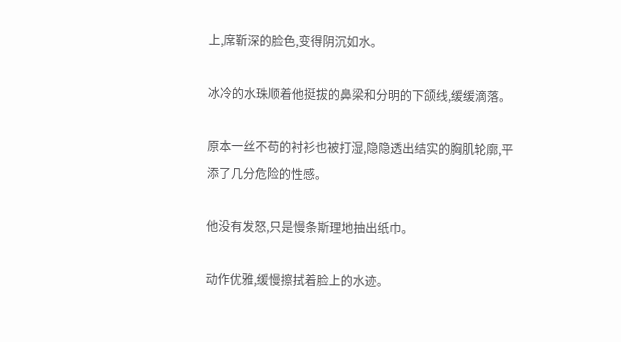上,席靳深的脸色,变得阴沉如水。

冰冷的水珠顺着他挺拔的鼻梁和分明的下颌线,缓缓滴落。

原本一丝不苟的衬衫也被打湿,隐隐透出结实的胸肌轮廓,平添了几分危险的性感。

他没有发怒,只是慢条斯理地抽出纸巾。

动作优雅,缓慢擦拭着脸上的水迹。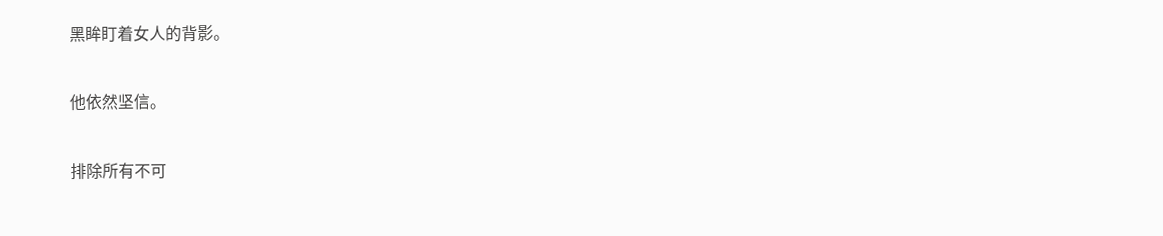黑眸盯着女人的背影。

他依然坚信。

排除所有不可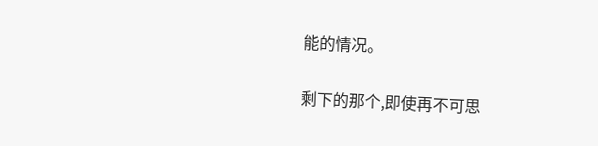能的情况。

剩下的那个,即使再不可思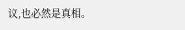议,也必然是真相。